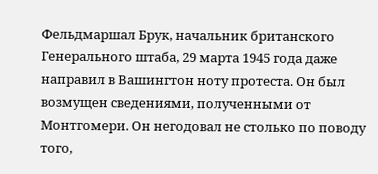Фельдмаршал Брук, начальник британского Генерального штаба, 29 марта 1945 года даже направил в Вашингтон ноту протеста. Он был возмущен сведениями, полученными от Монтгомери. Он негодовал не столько по поводу того,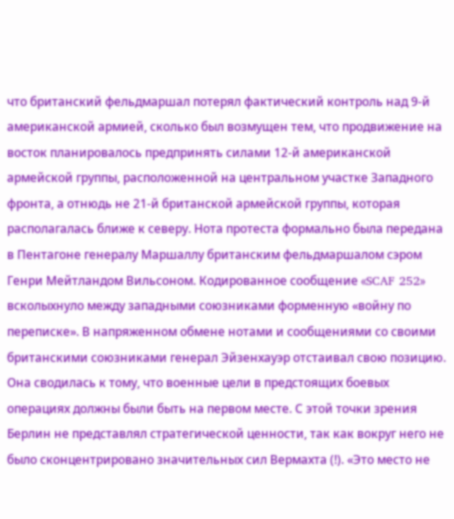что британский фельдмаршал потерял фактический контроль над 9-й американской армией, сколько был возмущен тем, что продвижение на восток планировалось предпринять силами 12-й американской армейской группы, расположенной на центральном участке Западного фронта, а отнюдь не 21-й британской армейской группы, которая располагалась ближе к северу. Нота протеста формально была передана в Пентагоне генералу Маршаллу британским фельдмаршалом сэром Генри Мейтландом Вильсоном. Кодированное сообщение «SCAF 252» всколыхнуло между западными союзниками форменную «войну по переписке». В напряженном обмене нотами и сообщениями со своими британскими союзниками генерал Эйзенхауэр отстаивал свою позицию. Она сводилась к тому, что военные цели в предстоящих боевых операциях должны были быть на первом месте. С этой точки зрения Берлин не представлял стратегической ценности, так как вокруг него не было сконцентрировано значительных сил Вермахта (!). «Это место не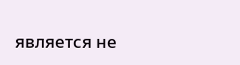является не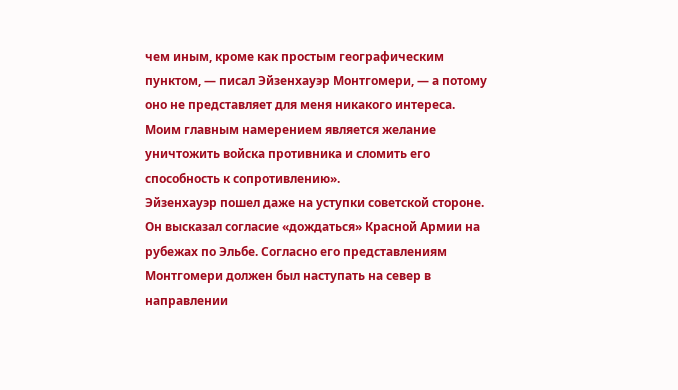чем иным, кроме как простым географическим пунктом, — писал Эйзенхауэр Монтгомери, — а потому оно не представляет для меня никакого интереса. Моим главным намерением является желание уничтожить войска противника и сломить его способность к сопротивлению».
Эйзенхауэр пошел даже на уступки советской стороне. Он высказал согласие «дождаться» Красной Армии на рубежах по Эльбе. Согласно его представлениям Монтгомери должен был наступать на север в направлении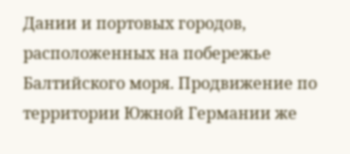Дании и портовых городов, расположенных на побережье Балтийского моря. Продвижение по территории Южной Германии же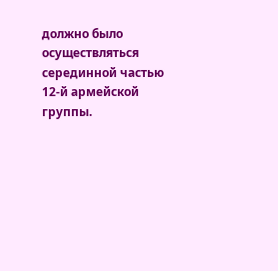должно было осуществляться серединной частью 12-й армейской группы.